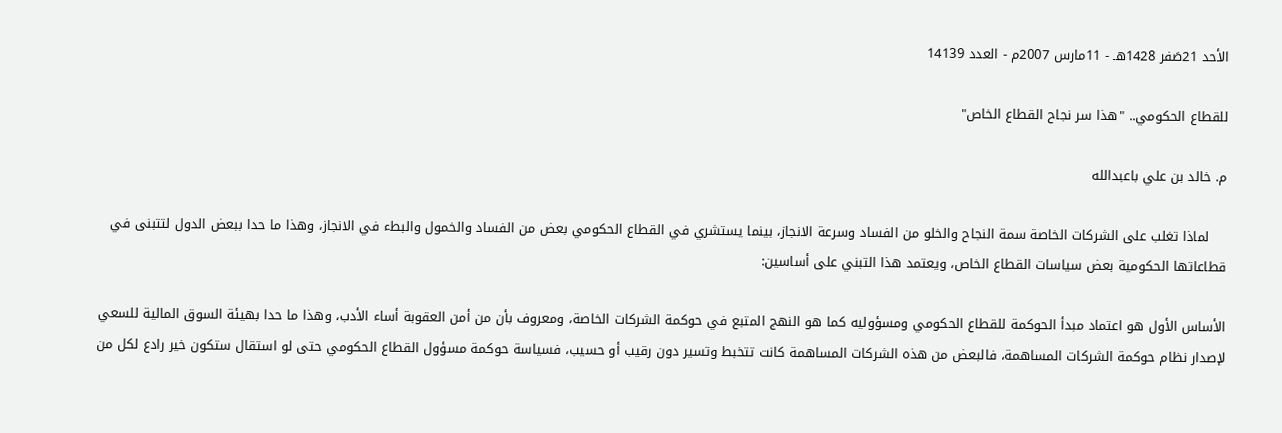الأحد 21صَفر 1428هـ - 11مارس 2007م - العدد 14139

للقطاع الحكومي.. "هذا سر نجاح القطاع الخاص"

م. خالد بن علي باعبدالله

    لماذا تغلب على الشركات الخاصة سمة النجاح والخلو من الفساد وسرعة الانجاز، بينما يستشري في القطاع الحكومي بعض من الفساد والخمول والبطء في الانجاز، وهذا ما حدا ببعض الدول لتتبنى في قطاعاتها الحكومية بعض سياسات القطاع الخاص، ويعتمد هذا التبني على أساسين:

الأساس الأول هو اعتماد مبدأ الحوكمة للقطاع الحكومي ومسؤوليه كما هو النهج المتبع في حوكمة الشركات الخاصة، ومعروف بأن من أمن العقوبة أساء الأدب، وهذا ما حدا بهيئة السوق المالية للسعي لإصدار نظام حوكمة الشركات المساهمة، فالبعض من هذه الشركات المساهمة كانت تتخبط وتسير دون رقيب أو حسيب، فسياسة حوكمة مسؤول القطاع الحكومي حتى لو استقال ستكون خير رادع لكل من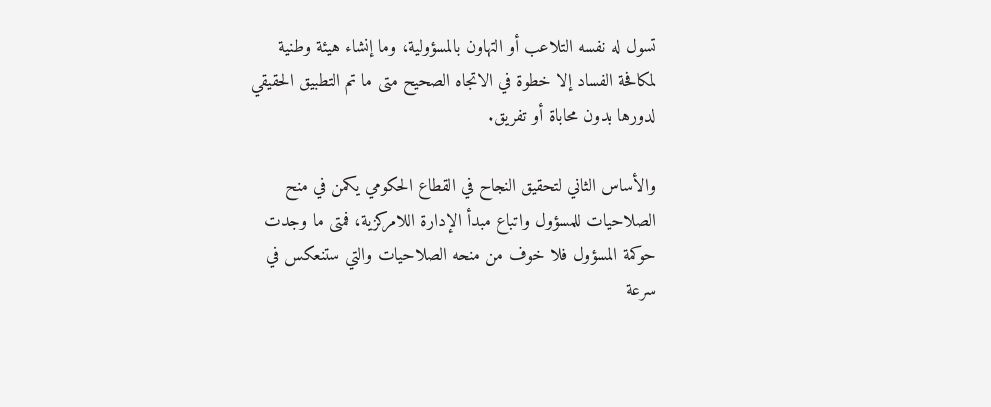تسول له نفسه التلاعب أو التهاون بالمسؤولية، وما إنشاء هيئة وطنية لمكافحة الفساد إلا خطوة في الاتجاه الصحيح متى ما تم التطبيق الحقيقي لدورها بدون محاباة أو تفريق.

والأساس الثاني لتحقيق النجاح في القطاع الحكومي يكمن في منح الصلاحيات للمسؤول واتباع مبدأ الإدارة اللامركزية، فمتى ما وجدت حوكمة المسؤول فلا خوف من منحه الصلاحيات والتي ستنعكس في سرعة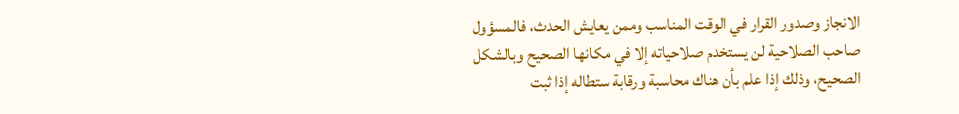الانجاز وصدور القرار في الوقت المناسب وممن يعايش الحدث، فالمسؤول صاحب الصلاحية لن يستخدم صلاحياته إلا في مكانها الصحيح وبالشكل الصحيح، وذلك إذا علم بأن هناك محاسبة ورقابة ستطاله إذا ثبت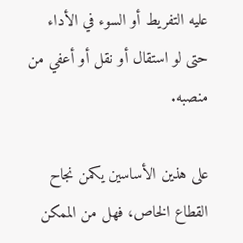عليه التفريط أو السوء في الأداء حتى لو استقال أو نقل أو أعفي من منصبه.

على هذين الأساسين يكمن نجاح القطاع الخاص، فهل من الممكن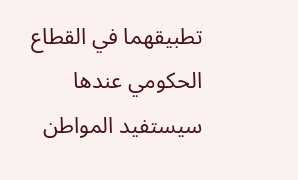تطبيقهما في القطاع الحكومي عندها سيستفيد المواطن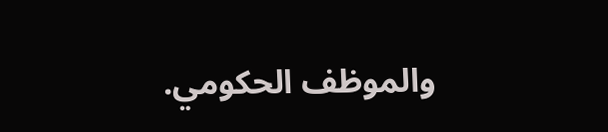والموظف الحكومي.